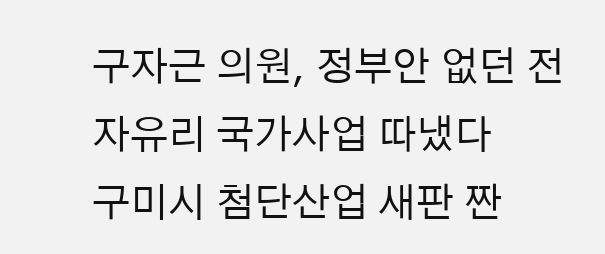구자근 의원, 정부안 없던 전자유리 국가사업 따냈다
구미시 첨단산업 새판 짠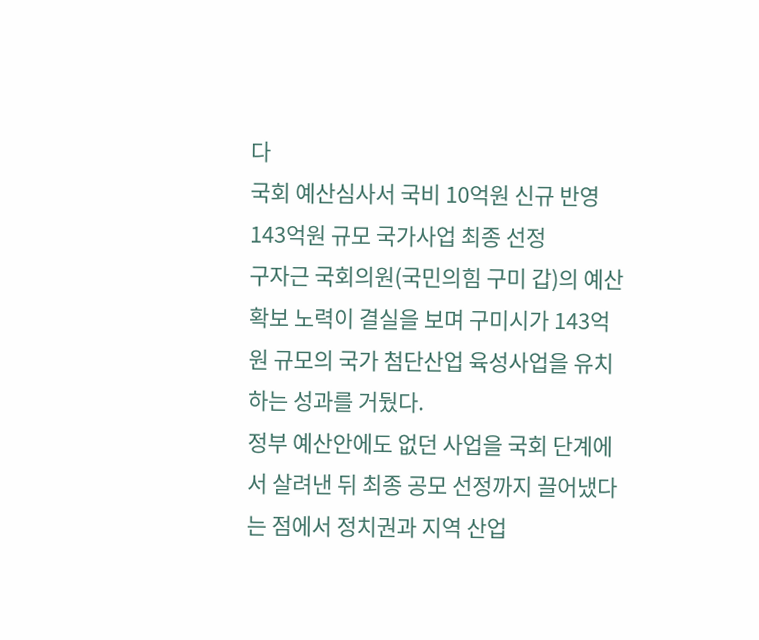다
국회 예산심사서 국비 10억원 신규 반영
143억원 규모 국가사업 최종 선정
구자근 국회의원(국민의힘 구미 갑)의 예산 확보 노력이 결실을 보며 구미시가 143억원 규모의 국가 첨단산업 육성사업을 유치하는 성과를 거뒀다.
정부 예산안에도 없던 사업을 국회 단계에서 살려낸 뒤 최종 공모 선정까지 끌어냈다는 점에서 정치권과 지역 산업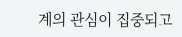계의 관심이 집중되고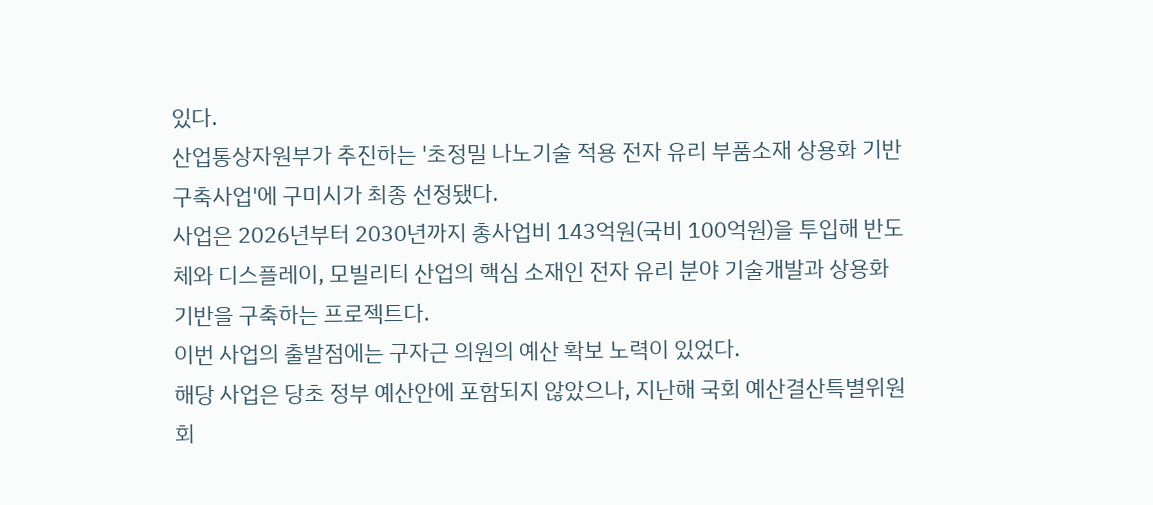있다.
산업통상자원부가 추진하는 '초정밀 나노기술 적용 전자 유리 부품소재 상용화 기반 구축사업'에 구미시가 최종 선정됐다.
사업은 2026년부터 2030년까지 총사업비 143억원(국비 100억원)을 투입해 반도체와 디스플레이, 모빌리티 산업의 핵심 소재인 전자 유리 분야 기술개발과 상용화 기반을 구축하는 프로젝트다.
이번 사업의 출발점에는 구자근 의원의 예산 확보 노력이 있었다.
해당 사업은 당초 정부 예산안에 포함되지 않았으나, 지난해 국회 예산결산특별위원회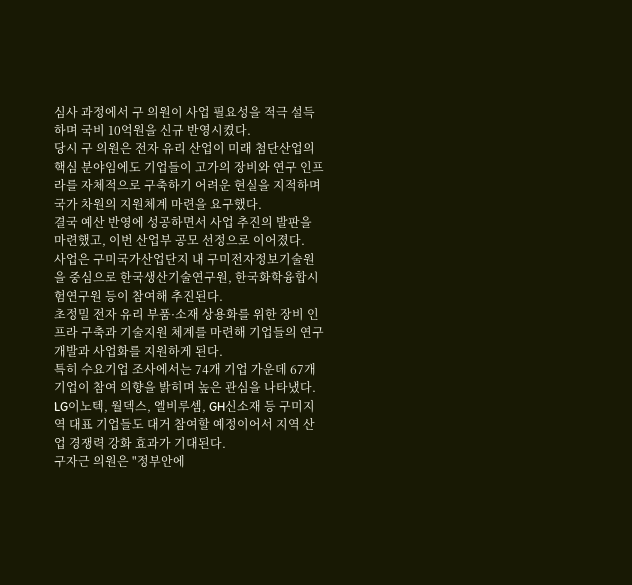심사 과정에서 구 의원이 사업 필요성을 적극 설득하며 국비 10억원을 신규 반영시켰다.
당시 구 의원은 전자 유리 산업이 미래 첨단산업의 핵심 분야임에도 기업들이 고가의 장비와 연구 인프라를 자체적으로 구축하기 어려운 현실을 지적하며 국가 차원의 지원체계 마련을 요구했다.
결국 예산 반영에 성공하면서 사업 추진의 발판을 마련했고, 이번 산업부 공모 선정으로 이어졌다.
사업은 구미국가산업단지 내 구미전자정보기술원을 중심으로 한국생산기술연구원, 한국화학융합시험연구원 등이 참여해 추진된다.
초정밀 전자 유리 부품·소재 상용화를 위한 장비 인프라 구축과 기술지원 체계를 마련해 기업들의 연구개발과 사업화를 지원하게 된다.
특히 수요기업 조사에서는 74개 기업 가운데 67개 기업이 참여 의향을 밝히며 높은 관심을 나타냈다.
LG이노텍, 월덱스, 엘비루셈, GH신소재 등 구미지역 대표 기업들도 대거 참여할 예정이어서 지역 산업 경쟁력 강화 효과가 기대된다.
구자근 의원은 "정부안에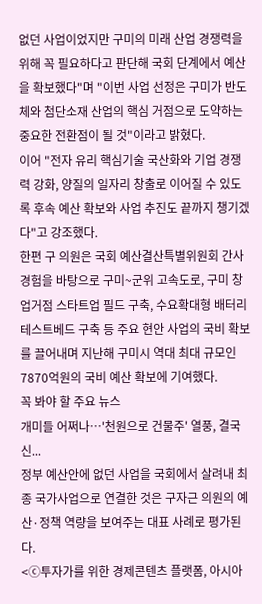없던 사업이었지만 구미의 미래 산업 경쟁력을 위해 꼭 필요하다고 판단해 국회 단계에서 예산을 확보했다"며 "이번 사업 선정은 구미가 반도체와 첨단소재 산업의 핵심 거점으로 도약하는 중요한 전환점이 될 것"이라고 밝혔다.
이어 "전자 유리 핵심기술 국산화와 기업 경쟁력 강화, 양질의 일자리 창출로 이어질 수 있도록 후속 예산 확보와 사업 추진도 끝까지 챙기겠다"고 강조했다.
한편 구 의원은 국회 예산결산특별위원회 간사 경험을 바탕으로 구미~군위 고속도로, 구미 창업거점 스타트업 필드 구축, 수요확대형 배터리 테스트베드 구축 등 주요 현안 사업의 국비 확보를 끌어내며 지난해 구미시 역대 최대 규모인 7870억원의 국비 예산 확보에 기여했다.
꼭 봐야 할 주요 뉴스
개미들 어쩌나…'천원으로 건물주' 열풍, 결국 신...
정부 예산안에 없던 사업을 국회에서 살려내 최종 국가사업으로 연결한 것은 구자근 의원의 예산·정책 역량을 보여주는 대표 사례로 평가된다.
<ⓒ투자가를 위한 경제콘텐츠 플랫폼, 아시아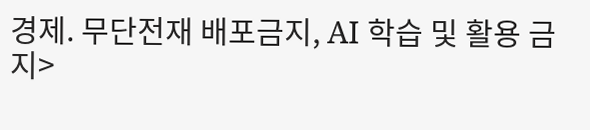경제. 무단전재 배포금지, AI 학습 및 활용 금지>